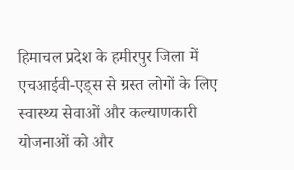हिमाचल प्रदेश के हमीरपुर जिला में एचआईवी-एड्स से ग्रस्त लोगों के लिए स्वास्थ्य सेवाओं और कल्याणकारी योजनाओं को और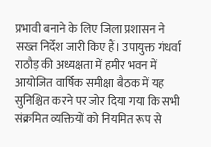प्रभावी बनाने के लिए जिला प्रशासन ने सख्त निर्देश जारी किए हैं। उपायुक्त गंधर्वा राठौड़ की अध्यक्षता में हमीर भवन में आयोजित वार्षिक समीक्षा बैठक में यह सुनिश्चित करने पर जोर दिया गया कि सभी संक्रमित व्यक्तियों को नियमित रूप से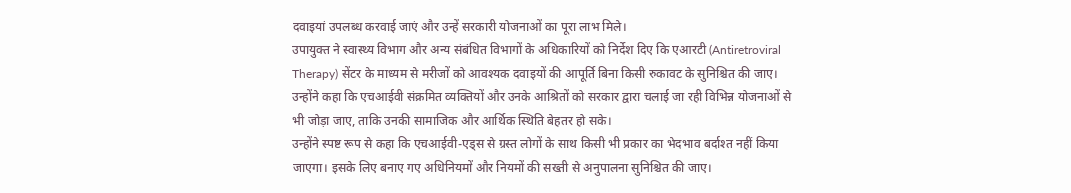दवाइयां उपलब्ध करवाई जाएं और उन्हें सरकारी योजनाओं का पूरा लाभ मिले।
उपायुक्त ने स्वास्थ्य विभाग और अन्य संबंधित विभागों के अधिकारियों को निर्देश दिए कि एआरटी (Antiretroviral Therapy) सेंटर के माध्यम से मरीजों को आवश्यक दवाइयों की आपूर्ति बिना किसी रुकावट के सुनिश्चित की जाए। उन्होंने कहा कि एचआईवी संक्रमित व्यक्तियों और उनके आश्रितों को सरकार द्वारा चलाई जा रही विभिन्न योजनाओं से भी जोड़ा जाए, ताकि उनकी सामाजिक और आर्थिक स्थिति बेहतर हो सके।
उन्होंने स्पष्ट रूप से कहा कि एचआईवी-एड्स से ग्रस्त लोगों के साथ किसी भी प्रकार का भेदभाव बर्दाश्त नहीं किया जाएगा। इसके लिए बनाए गए अधिनियमों और नियमों की सख्ती से अनुपालना सुनिश्चित की जाए।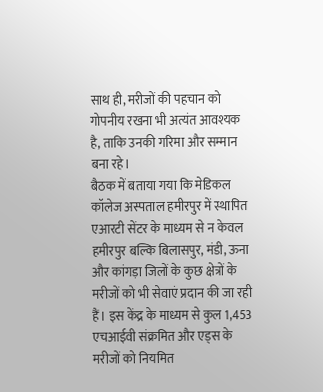साथ ही, मरीजों की पहचान को गोपनीय रखना भी अत्यंत आवश्यक है, ताकि उनकी गरिमा और सम्मान बना रहे।
बैठक में बताया गया कि मेडिकल कॉलेज अस्पताल हमीरपुर में स्थापित एआरटी सेंटर के माध्यम से न केवल हमीरपुर बल्कि बिलासपुर, मंडी, ऊना और कांगड़ा जिलों के कुछ क्षेत्रों के मरीजों को भी सेवाएं प्रदान की जा रही हैं। इस केंद्र के माध्यम से कुल 1,453 एचआईवी संक्रमित और एड्स के मरीजों को नियमित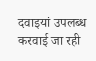दवाइयां उपलब्ध करवाई जा रही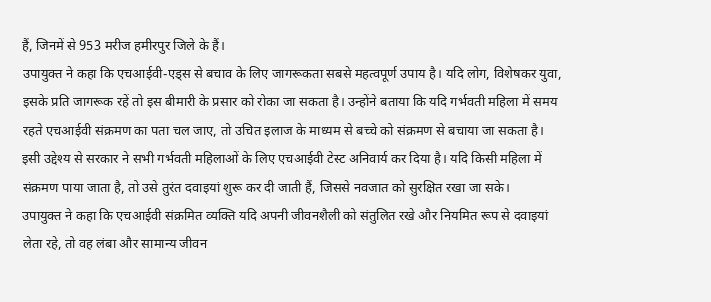हैं, जिनमें से 953 मरीज हमीरपुर जिले के हैं।
उपायुक्त ने कहा कि एचआईवी-एड्स से बचाव के लिए जागरूकता सबसे महत्वपूर्ण उपाय है। यदि लोग, विशेषकर युवा, इसके प्रति जागरूक रहें तो इस बीमारी के प्रसार को रोका जा सकता है। उन्होंने बताया कि यदि गर्भवती महिला में समय रहते एचआईवी संक्रमण का पता चल जाए, तो उचित इलाज के माध्यम से बच्चे को संक्रमण से बचाया जा सकता है।
इसी उद्देश्य से सरकार ने सभी गर्भवती महिलाओं के लिए एचआईवी टेस्ट अनिवार्य कर दिया है। यदि किसी महिला में संक्रमण पाया जाता है, तो उसे तुरंत दवाइयां शुरू कर दी जाती हैं, जिससे नवजात को सुरक्षित रखा जा सके।
उपायुक्त ने कहा कि एचआईवी संक्रमित व्यक्ति यदि अपनी जीवनशैली को संतुलित रखे और नियमित रूप से दवाइयां लेता रहे, तो वह लंबा और सामान्य जीवन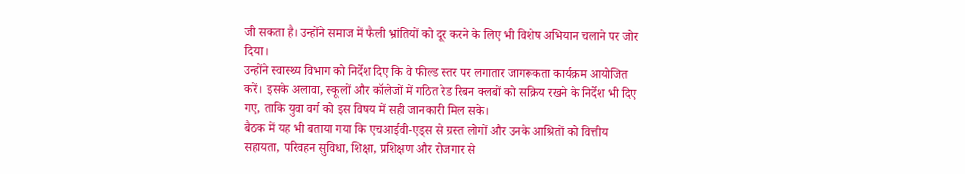जी सकता है। उन्होंने समाज में फैली भ्रांतियों को दूर करने के लिए भी विशेष अभियान चलाने पर जोर दिया।
उन्होंने स्वास्थ्य विभाग को निर्देश दिए कि वे फील्ड स्तर पर लगातार जागरूकता कार्यक्रम आयोजित करें। इसके अलावा, स्कूलों और कॉलेजों में गठित रेड रिबन क्लबों को सक्रिय रखने के निर्देश भी दिए गए, ताकि युवा वर्ग को इस विषय में सही जानकारी मिल सके।
बैठक में यह भी बताया गया कि एचआईवी-एड्स से ग्रस्त लोगों और उनके आश्रितों को वित्तीय सहायता, परिवहन सुविधा, शिक्षा, प्रशिक्षण और रोजगार से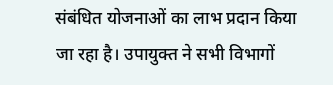संबंधित योजनाओं का लाभ प्रदान किया जा रहा है। उपायुक्त ने सभी विभागों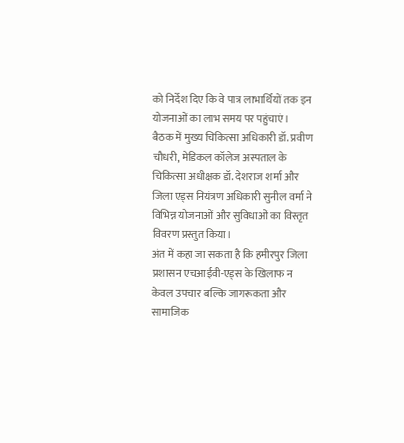को निर्देश दिए कि वे पात्र लाभार्थियों तक इन योजनाओं का लाभ समय पर पहुंचाएं।
बैठक में मुख्य चिकित्सा अधिकारी डॉ. प्रवीण चौधरी, मेडिकल कॉलेज अस्पताल के चिकित्सा अधीक्षक डॉ. देशराज शर्मा और जिला एड्स नियंत्रण अधिकारी सुनील वर्मा ने विभिन्न योजनाओं और सुविधाओं का विस्तृत विवरण प्रस्तुत किया।
अंत में कहा जा सकता है कि हमीरपुर जिला प्रशासन एचआईवी-एड्स के खिलाफ न केवल उपचार बल्कि जागरूकता और सामाजिक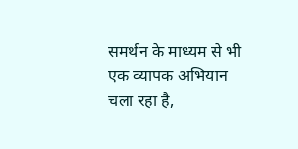समर्थन के माध्यम से भी एक व्यापक अभियान चला रहा है,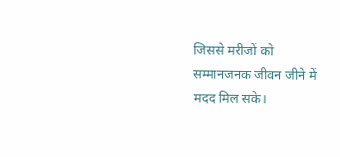जिससे मरीजों को सम्मानजनक जीवन जीने में मदद मिल सके।